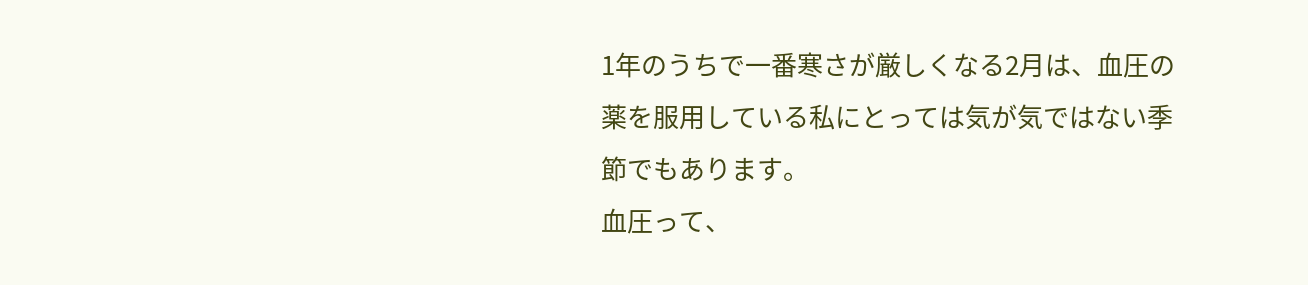1年のうちで一番寒さが厳しくなる2月は、血圧の薬を服用している私にとっては気が気ではない季節でもあります。
血圧って、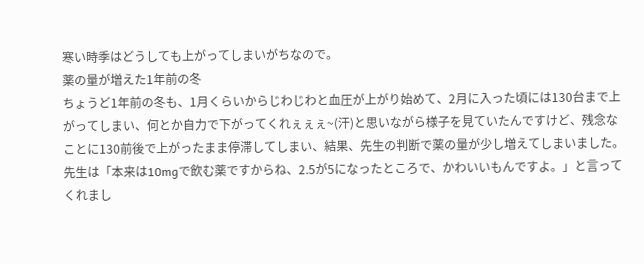寒い時季はどうしても上がってしまいがちなので。
薬の量が増えた1年前の冬
ちょうど1年前の冬も、1月くらいからじわじわと血圧が上がり始めて、2月に入った頃には130台まで上がってしまい、何とか自力で下がってくれぇぇぇ~(汗)と思いながら様子を見ていたんですけど、残念なことに130前後で上がったまま停滞してしまい、結果、先生の判断で薬の量が少し増えてしまいました。
先生は「本来は10mgで飲む薬ですからね、2.5が5になったところで、かわいいもんですよ。」と言ってくれまし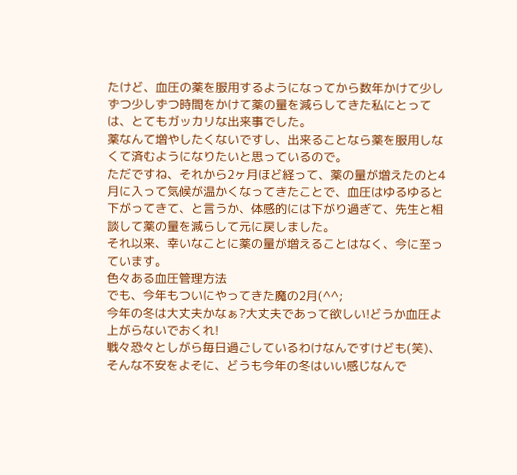たけど、血圧の薬を服用するようになってから数年かけて少しずつ少しずつ時間をかけて薬の量を減らしてきた私にとっては、とてもガッカリな出来事でした。
薬なんて増やしたくないですし、出来ることなら薬を服用しなくて済むようになりたいと思っているので。
ただですね、それから2ヶ月ほど経って、薬の量が増えたのと4月に入って気候が温かくなってきたことで、血圧はゆるゆると下がってきて、と言うか、体感的には下がり過ぎて、先生と相談して薬の量を減らして元に戻しました。
それ以来、幸いなことに薬の量が増えることはなく、今に至っています。
色々ある血圧管理方法
でも、今年もついにやってきた魔の2月(^^;
今年の冬は大丈夫かなぁ?大丈夫であって欲しい!どうか血圧よ上がらないでおくれ!
戦々恐々としがら毎日過ごしているわけなんですけども(笑)、そんな不安をよそに、どうも今年の冬はいい感じなんで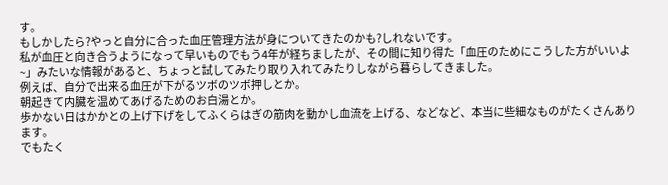す。
もしかしたら?やっと自分に合った血圧管理方法が身についてきたのかも?しれないです。
私が血圧と向き合うようになって早いものでもう4年が経ちましたが、その間に知り得た「血圧のためにこうした方がいいよ~」みたいな情報があると、ちょっと試してみたり取り入れてみたりしながら暮らしてきました。
例えば、自分で出来る血圧が下がるツボのツボ押しとか。
朝起きて内臓を温めてあげるためのお白湯とか。
歩かない日はかかとの上げ下げをしてふくらはぎの筋肉を動かし血流を上げる、などなど、本当に些細なものがたくさんあります。
でもたく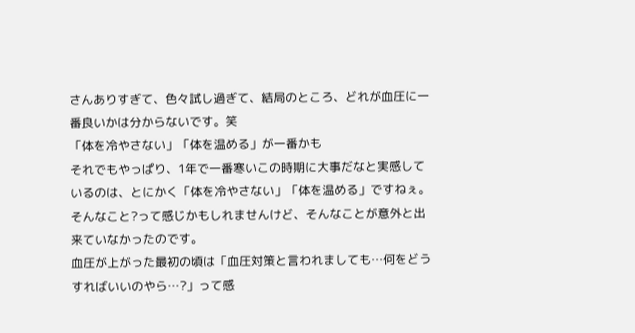さんありすぎて、色々試し過ぎて、結局のところ、どれが血圧に一番良いかは分からないです。笑
「体を冷やさない」「体を温める」が一番かも
それでもやっぱり、1年で一番寒いこの時期に大事だなと実感しているのは、とにかく「体を冷やさない」「体を温める」ですねぇ。
そんなこと?って感じかもしれませんけど、そんなことが意外と出来ていなかったのです。
血圧が上がった最初の頃は「血圧対策と言われましても…何をどうすればいいのやら…?」って感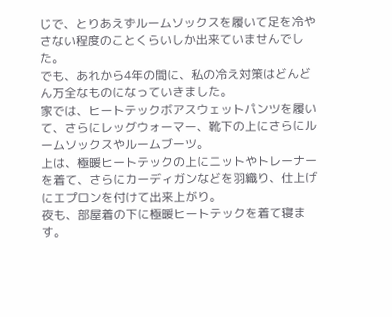じで、とりあえずルームソックスを履いて足を冷やさない程度のことくらいしか出来ていませんでした。
でも、あれから4年の間に、私の冷え対策はどんどん万全なものになっていきました。
家では、ヒートテックボアスウェットパンツを履いて、さらにレッグウォーマー、靴下の上にさらにルームソックスやルームブーツ。
上は、極暖ヒートテックの上にニットやトレーナーを着て、さらにカーディガンなどを羽織り、仕上げにエプロンを付けて出来上がり。
夜も、部屋着の下に極暖ヒートテックを着て寝ます。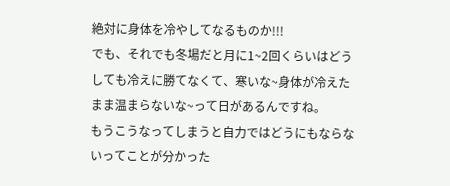絶対に身体を冷やしてなるものか!!!
でも、それでも冬場だと月に1~2回くらいはどうしても冷えに勝てなくて、寒いな~身体が冷えたまま温まらないな~って日があるんですね。
もうこうなってしまうと自力ではどうにもならないってことが分かった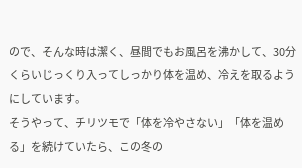ので、そんな時は潔く、昼間でもお風呂を沸かして、30分くらいじっくり入ってしっかり体を温め、冷えを取るようにしています。
そうやって、チリツモで「体を冷やさない」「体を温める」を続けていたら、この冬の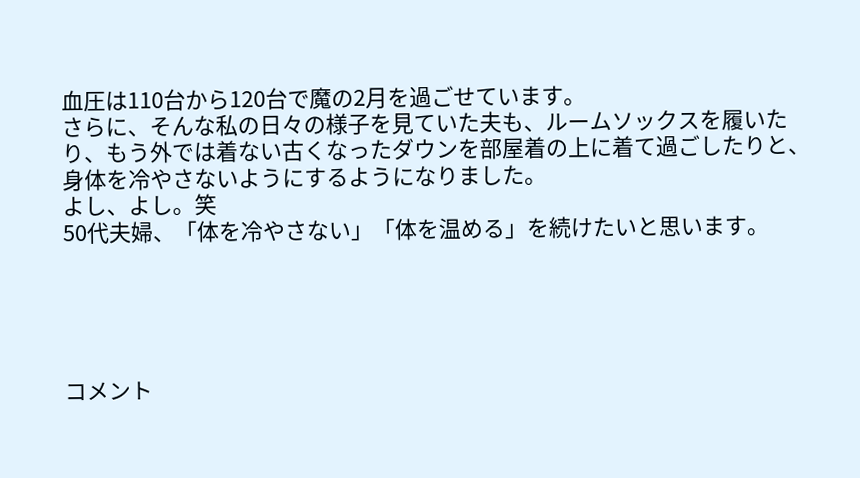血圧は110台から120台で魔の2月を過ごせています。
さらに、そんな私の日々の様子を見ていた夫も、ルームソックスを履いたり、もう外では着ない古くなったダウンを部屋着の上に着て過ごしたりと、身体を冷やさないようにするようになりました。
よし、よし。笑
50代夫婦、「体を冷やさない」「体を温める」を続けたいと思います。





コメント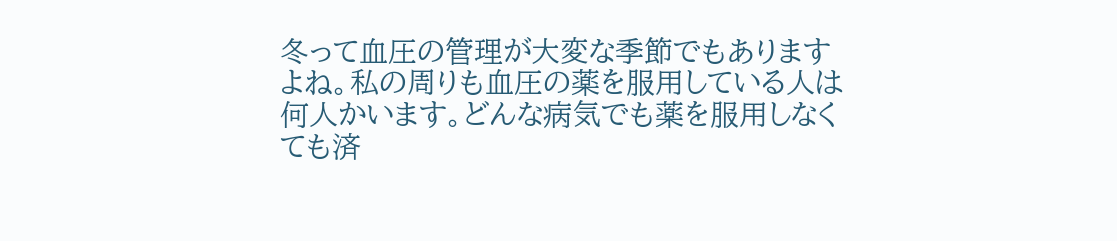冬って血圧の管理が大変な季節でもありますよね。私の周りも血圧の薬を服用している人は何人かいます。どんな病気でも薬を服用しなくても済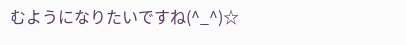むようになりたいですね(^_^)☆